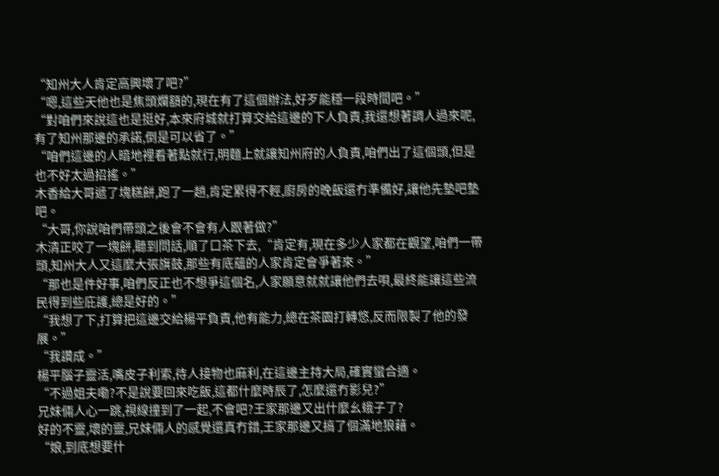“知州大人肯定高興壞了吧?”
“嗯,這些天他也是焦頭爛額的,現在有了這個辦法,好歹能穩一段時間吧。”
“對咱們來說這也是挺好,本來府城就打算交給這邊的下人負責,我還想著調人過來呢,有了知州那邊的承諾,倒是可以省了。”
“咱們這邊的人暗地裡看著點就行,明麵上就讓知州府的人負責,咱們出了這個頭,但是也不好太過招搖。”
木香給大哥遞了塊糕餅,跑了一趟,肯定累得不輕,廚房的晚飯還冇準備好,讓他先墊吧墊吧。
“大哥,你說咱們帶頭之後會不會有人跟著做?”
木清正咬了一塊餅,聽到問話,順了口茶下去,“肯定有,現在多少人家都在觀望,咱們一帶頭,知州大人又這麼大張旗鼓,那些有底蘊的人家肯定會爭著來。”
“那也是件好事,咱們反正也不想爭這個名,人家願意就就讓他們去唄,最終能讓這些流民得到些庇護,總是好的。”
“我想了下,打算把這邊交給楊平負責,他有能力,總在茶園打轉悠,反而限製了他的發展。”
“我讚成。”
楊平腦子靈活,嘴皮子利索,待人接物也麻利,在這邊主持大局,確實蠻合適。
“不過姐夫嘞?不是說要回來吃飯,這都什麼時辰了,怎麼還冇影兒?”
兄妹倆人心一跳,視線撞到了一起,不會吧?王家那邊又出什麼幺蛾子了?
好的不靈,壞的靈,兄妹倆人的感覺還真冇錯,王家那邊又搞了個滿地狼藉。
“娘,到底想要什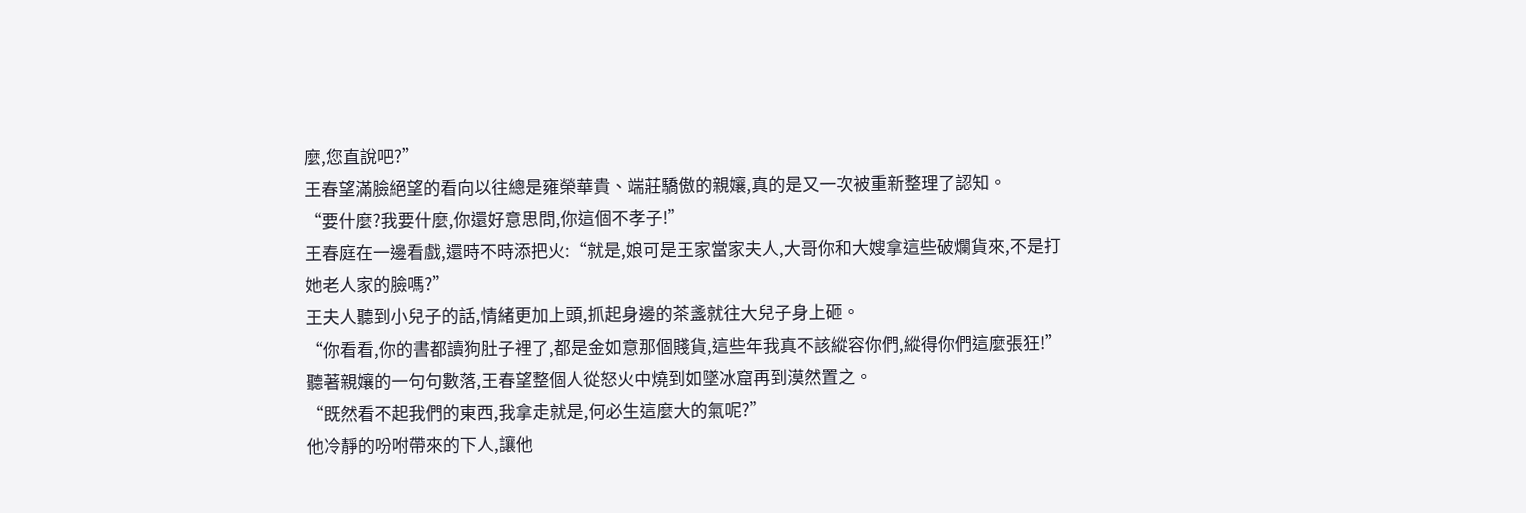麼,您直說吧?”
王春望滿臉絕望的看向以往總是雍榮華貴、端莊驕傲的親孃,真的是又一次被重新整理了認知。
“要什麼?我要什麼,你還好意思問,你這個不孝子!”
王春庭在一邊看戲,還時不時添把火:“就是,娘可是王家當家夫人,大哥你和大嫂拿這些破爛貨來,不是打她老人家的臉嗎?”
王夫人聽到小兒子的話,情緒更加上頭,抓起身邊的茶盞就往大兒子身上砸。
“你看看,你的書都讀狗肚子裡了,都是金如意那個賤貨,這些年我真不該縱容你們,縱得你們這麼張狂!”
聽著親孃的一句句數落,王春望整個人從怒火中燒到如墜冰窟再到漠然置之。
“既然看不起我們的東西,我拿走就是,何必生這麼大的氣呢?”
他冷靜的吩咐帶來的下人,讓他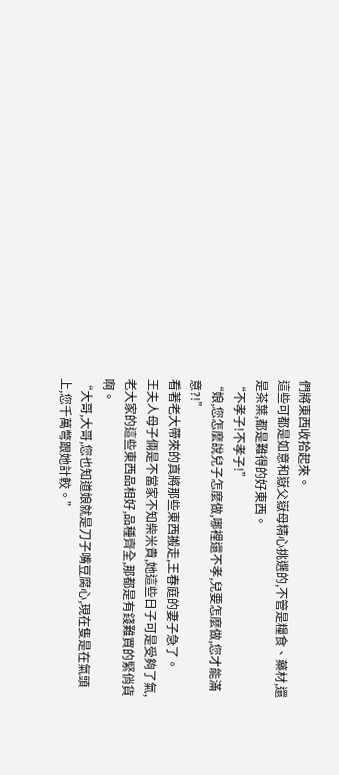們將東西收拾起來。
這些可都是如意和嶽父嶽母精心挑選的,不管是糧食、藥材,還是茶葉,都是難得的好東西。
“不孝子!不孝子!”
“娘,您怎麼說兒子怎麼做,哪裡還不孝,兒要怎麼做,您才能滿意?!”
看著老大帶來的真將那些東西搬走,王春庭的妻子急了。
王夫人母子倆是不當家不知柴米貴,她這些日子可是受夠了氣,老大家的這些東西品相好,品種齊全,那都是有錢難買的緊俏貨啊。
“大哥,大哥,您也知道娘就是刀子嘴豆腐心,現在隻是在氣頭上,您千萬彆跟她計較。”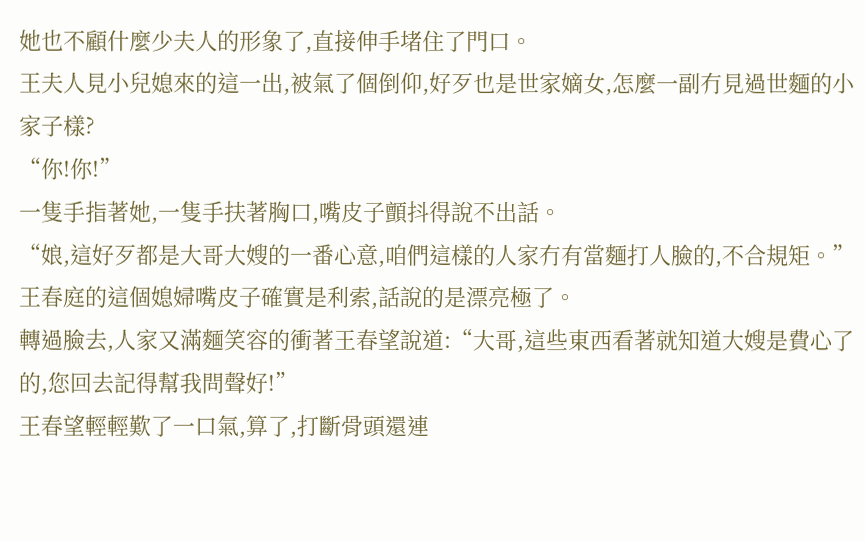她也不顧什麼少夫人的形象了,直接伸手堵住了門口。
王夫人見小兒媳來的這一出,被氣了個倒仰,好歹也是世家嫡女,怎麼一副冇見過世麵的小家子樣?
“你!你!”
一隻手指著她,一隻手扶著胸口,嘴皮子顫抖得說不出話。
“娘,這好歹都是大哥大嫂的一番心意,咱們這樣的人家冇有當麵打人臉的,不合規矩。”
王春庭的這個媳婦嘴皮子確實是利索,話說的是漂亮極了。
轉過臉去,人家又滿麵笑容的衝著王春望說道:“大哥,這些東西看著就知道大嫂是費心了的,您回去記得幫我問聲好!”
王春望輕輕歎了一口氣,算了,打斷骨頭還連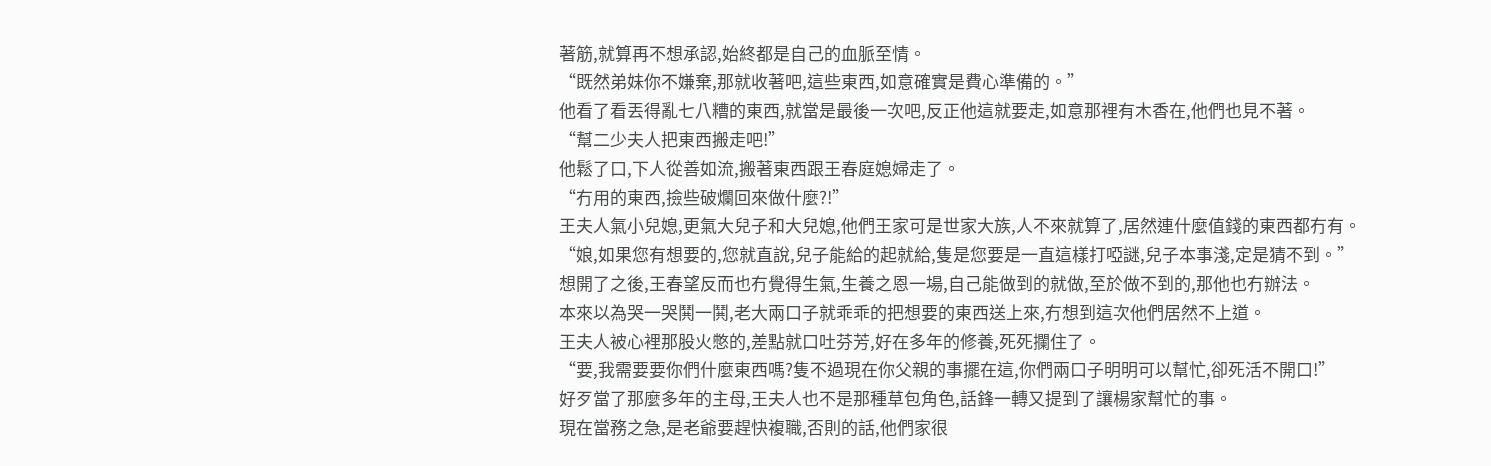著筋,就算再不想承認,始終都是自己的血脈至情。
“既然弟妹你不嫌棄,那就收著吧,這些東西,如意確實是費心準備的。”
他看了看丟得亂七八糟的東西,就當是最後一次吧,反正他這就要走,如意那裡有木香在,他們也見不著。
“幫二少夫人把東西搬走吧!”
他鬆了口,下人從善如流,搬著東西跟王春庭媳婦走了。
“冇用的東西,撿些破爛回來做什麼?!”
王夫人氣小兒媳,更氣大兒子和大兒媳,他們王家可是世家大族,人不來就算了,居然連什麼值錢的東西都冇有。
“娘,如果您有想要的,您就直說,兒子能給的起就給,隻是您要是一直這樣打啞謎,兒子本事淺,定是猜不到。”
想開了之後,王春望反而也冇覺得生氣,生養之恩一場,自己能做到的就做,至於做不到的,那他也冇辦法。
本來以為哭一哭鬨一鬨,老大兩口子就乖乖的把想要的東西送上來,冇想到這次他們居然不上道。
王夫人被心裡那股火憋的,差點就口吐芬芳,好在多年的修養,死死攔住了。
“要,我需要要你們什麼東西嗎?隻不過現在你父親的事擺在這,你們兩口子明明可以幫忙,卻死活不開口!”
好歹當了那麼多年的主母,王夫人也不是那種草包角色,話鋒一轉又提到了讓楊家幫忙的事。
現在當務之急,是老爺要趕快複職,否則的話,他們家很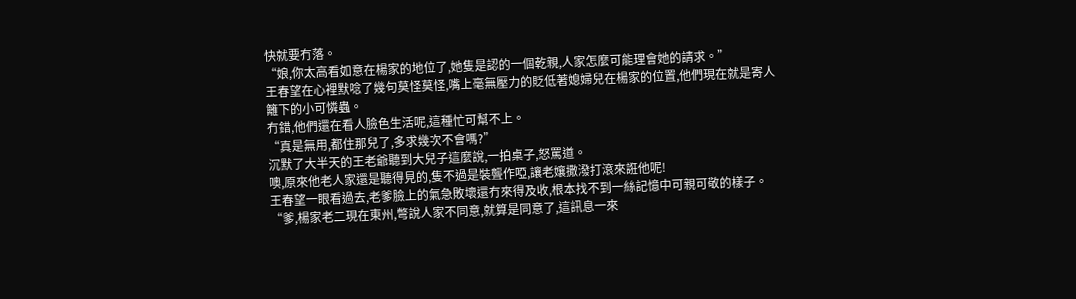快就要冇落。
“娘,你太高看如意在楊家的地位了,她隻是認的一個乾親,人家怎麼可能理會她的請求。”
王春望在心裡默唸了幾句莫怪莫怪,嘴上毫無壓力的貶低著媳婦兒在楊家的位置,他們現在就是寄人籬下的小可憐蟲。
冇錯,他們還在看人臉色生活呢,這種忙可幫不上。
“真是無用,都住那兒了,多求幾次不會嗎?”
沉默了大半天的王老爺聽到大兒子這麼說,一拍桌子,怒罵道。
噢,原來他老人家還是聽得見的,隻不過是裝聾作啞,讓老孃撒潑打滾來誑他呢!
王春望一眼看過去,老爹臉上的氣急敗壞還冇來得及收,根本找不到一絲記憶中可親可敬的樣子。
“爹,楊家老二現在東州,彆說人家不同意,就算是同意了,這訊息一來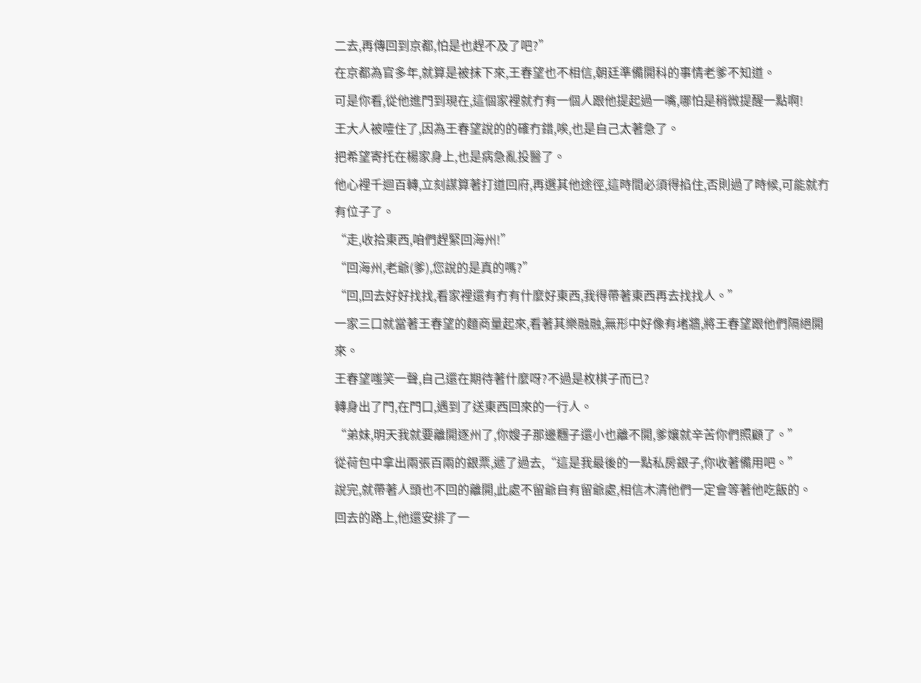二去,再傳回到京都,怕是也趕不及了吧?”
在京都為官多年,就算是被抹下來,王春望也不相信,朝廷準備開科的事情老爹不知道。
可是你看,從他進門到現在,這個家裡就冇有一個人跟他提起過一嘴,哪怕是稍微提醒一點啊!
王大人被噎住了,因為王春望說的的確冇錯,唉,也是自己太著急了。
把希望寄托在楊家身上,也是病急亂投醫了。
他心裡千迴百轉,立刻謀算著打道回府,再選其他途徑,這時間必須得掐住,否則過了時候,可能就冇有位子了。
“走,收拾東西,咱們趕緊回海州!”
“回海州,老爺(爹),您說的是真的嗎?”
“回,回去好好找找,看家裡還有冇有什麼好東西,我得帶著東西再去找找人。”
一家三口就當著王春望的麵商量起來,看著其樂融融,無形中好像有堵牆,將王春望跟他們隔絕開來。
王春望嗤笑一聲,自己還在期待著什麼呀?不過是枚棋子而已?
轉身出了門,在門口,遇到了送東西回來的一行人。
“弟妹,明天我就要離開逐州了,你嫂子那邊糰子還小也離不開,爹孃就辛苦你們照顧了。”
從荷包中拿出兩張百兩的銀票,遞了過去,“這是我最後的一點私房銀子,你收著備用吧。”
說完,就帶著人頭也不回的離開,此處不留爺自有留爺處,相信木清他們一定會等著他吃飯的。
回去的路上,他還安排了一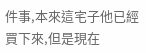件事,本來這宅子他已經買下來,但是現在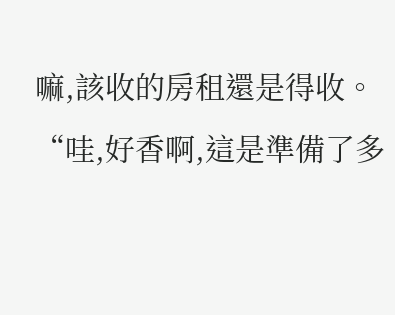嘛,該收的房租還是得收。
“哇,好香啊,這是準備了多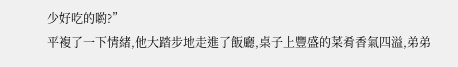少好吃的喲?”
平複了一下情緒,他大踏步地走進了飯廳,桌子上豐盛的菜肴香氣四溢,弟弟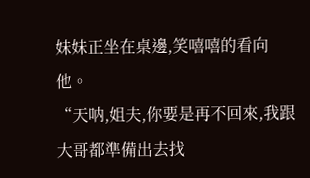妹妹正坐在桌邊,笑嘻嘻的看向他。
“天呐,姐夫,你要是再不回來,我跟大哥都準備出去找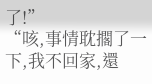了!”
“咳,事情耽擱了一下,我不回家,還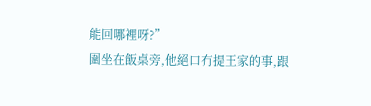能回哪裡呀?”
圍坐在飯桌旁,他絕口冇提王家的事,跟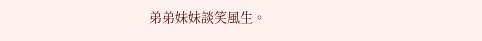弟弟妹妹談笑風生。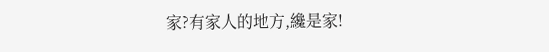家?有家人的地方,纔是家!